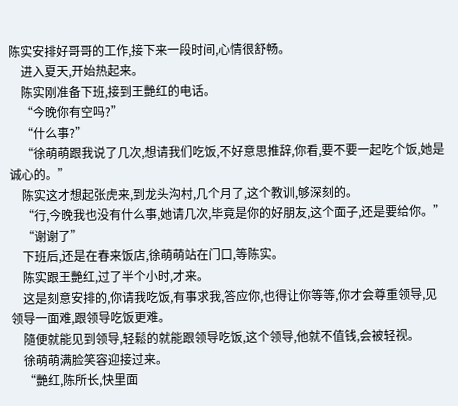陈实安排好哥哥的工作,接下来一段时间,心情很舒畅。
    进入夏天,开始热起来。
    陈实刚准备下班,接到王艷红的电话。
    “今晚你有空吗?”
    “什么事?”
    “徐萌萌跟我说了几次,想请我们吃饭,不好意思推辞,你看,要不要一起吃个饭,她是诚心的。”
    陈实这才想起张虎来,到龙头沟村,几个月了,这个教训,够深刻的。
    “行,今晚我也没有什么事,她请几次,毕竟是你的好朋友,这个面子,还是要给你。”
    “谢谢了”
    下班后,还是在春来饭店,徐萌萌站在门口,等陈实。
    陈实跟王艷红,过了半个小时,才来。
    这是刻意安排的,你请我吃饭,有事求我,答应你,也得让你等等,你才会尊重领导,见领导一面难,跟领导吃饭更难。
    隨便就能见到领导,轻鬆的就能跟领导吃饭,这个领导,他就不值钱,会被轻视。
    徐萌萌满脸笑容迎接过来。
    “艷红,陈所长,快里面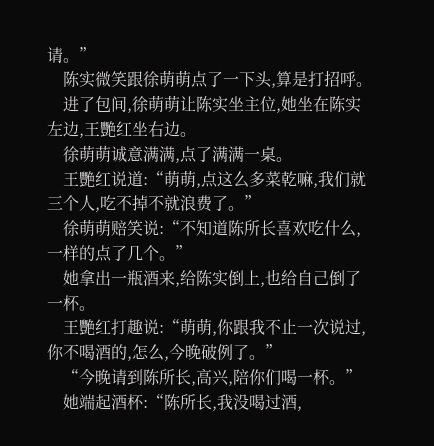请。”
    陈实微笑跟徐萌萌点了一下头,算是打招呼。
    进了包间,徐萌萌让陈实坐主位,她坐在陈实左边,王艷红坐右边。
    徐萌萌诚意满满,点了满满一桌。
    王艷红说道:“萌萌,点这么多菜乾嘛,我们就三个人,吃不掉不就浪费了。”
    徐萌萌赔笑说:“不知道陈所长喜欢吃什么,一样的点了几个。”
    她拿出一瓶酒来,给陈实倒上,也给自己倒了一杯。
    王艷红打趣说:“萌萌,你跟我不止一次说过,你不喝酒的,怎么,今晚破例了。”
    “今晚请到陈所长,高兴,陪你们喝一杯。”
    她端起酒杯:“陈所长,我没喝过酒,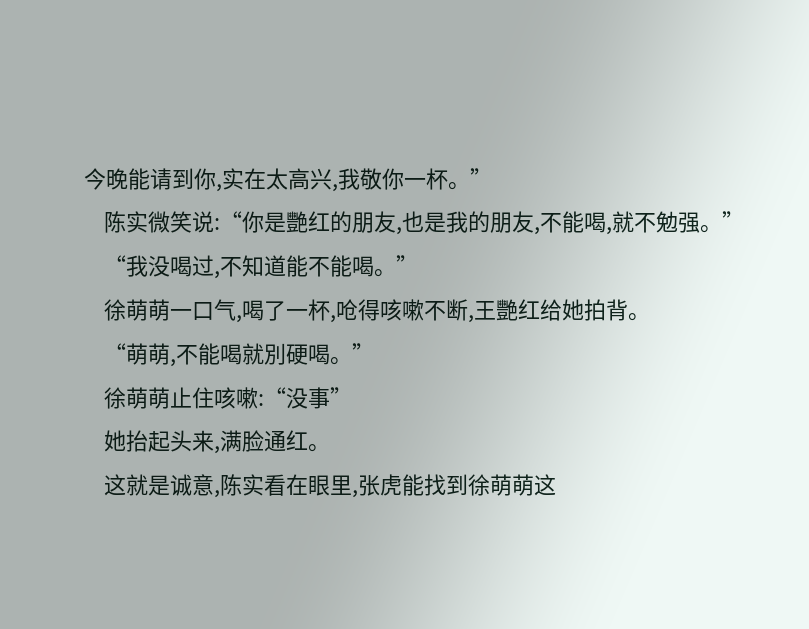今晚能请到你,实在太高兴,我敬你一杯。”
    陈实微笑说:“你是艷红的朋友,也是我的朋友,不能喝,就不勉强。”
    “我没喝过,不知道能不能喝。”
    徐萌萌一口气,喝了一杯,呛得咳嗽不断,王艷红给她拍背。
    “萌萌,不能喝就別硬喝。”
    徐萌萌止住咳嗽:“没事”
    她抬起头来,满脸通红。
    这就是诚意,陈实看在眼里,张虎能找到徐萌萌这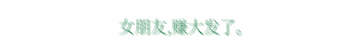女朋友,赚大发了。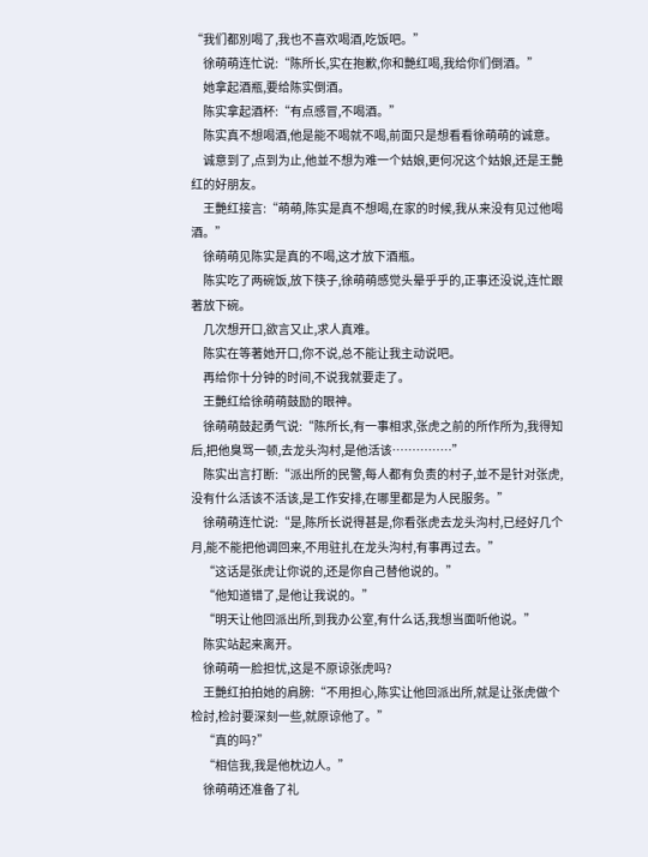“我们都別喝了,我也不喜欢喝酒,吃饭吧。”
    徐萌萌连忙说:“陈所长,实在抱歉,你和艷红喝,我给你们倒酒。”
    她拿起酒瓶,要给陈实倒酒。
    陈实拿起酒杯:“有点感冒,不喝酒。”
    陈实真不想喝酒,他是能不喝就不喝,前面只是想看看徐萌萌的诚意。
    诚意到了,点到为止,他並不想为难一个姑娘,更何况这个姑娘,还是王艷红的好朋友。
    王艷红接言:“萌萌,陈实是真不想喝,在家的时候,我从来没有见过他喝酒。”
    徐萌萌见陈实是真的不喝,这才放下酒瓶。
    陈实吃了两碗饭,放下筷子,徐萌萌感觉头晕乎乎的,正事还没说,连忙跟著放下碗。
    几次想开口,欲言又止,求人真难。
    陈实在等著她开口,你不说,总不能让我主动说吧。
    再给你十分钟的时间,不说我就要走了。
    王艷红给徐萌萌鼓励的眼神。
    徐萌萌鼓起勇气说:“陈所长,有一事相求,张虎之前的所作所为,我得知后,把他臭骂一顿,去龙头沟村,是他活该……………”
    陈实出言打断:“派出所的民警,每人都有负责的村子,並不是针对张虎,没有什么活该不活该,是工作安排,在哪里都是为人民服务。”
    徐萌萌连忙说:“是,陈所长说得甚是,你看张虎去龙头沟村,已经好几个月,能不能把他调回来,不用驻扎在龙头沟村,有事再过去。”
    “这话是张虎让你说的,还是你自己替他说的。”
    “他知道错了,是他让我说的。”
    “明天让他回派出所,到我办公室,有什么话,我想当面听他说。”
    陈实站起来离开。
    徐萌萌一脸担忧,这是不原谅张虎吗?
    王艷红拍拍她的肩膀:“不用担心,陈实让他回派出所,就是让张虎做个检討,检討要深刻一些,就原谅他了。”
    “真的吗?”
    “相信我,我是他枕边人。”
    徐萌萌还准备了礼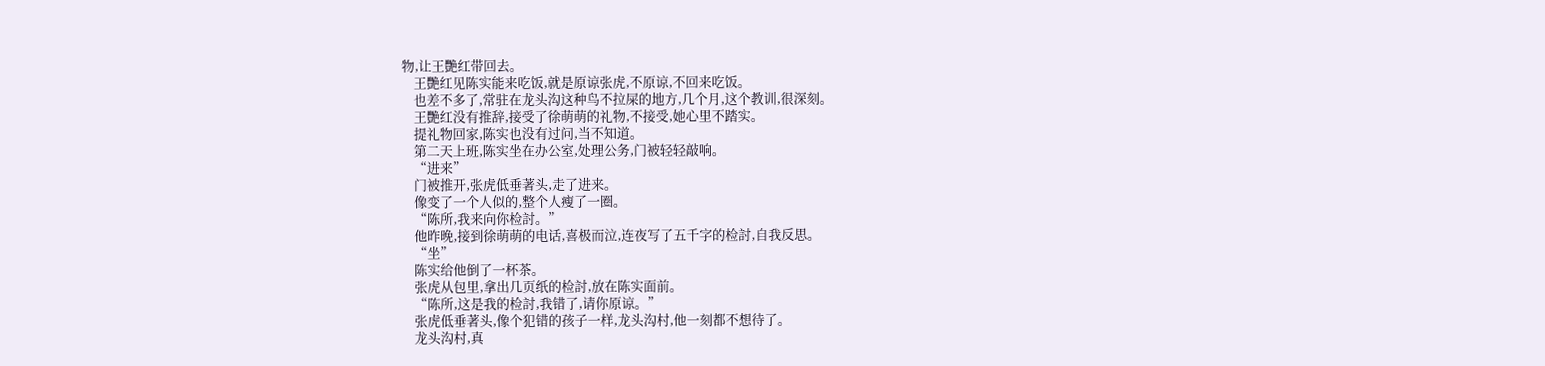物,让王艷红带回去。
    王艷红见陈实能来吃饭,就是原谅张虎,不原谅,不回来吃饭。
    也差不多了,常驻在龙头沟这种鸟不拉屎的地方,几个月,这个教训,很深刻。
    王艷红没有推辞,接受了徐萌萌的礼物,不接受,她心里不踏实。
    提礼物回家,陈实也没有过问,当不知道。
    第二天上班,陈实坐在办公室,处理公务,门被轻轻敲响。
    “进来”
    门被推开,张虎低垂著头,走了进来。
    像变了一个人似的,整个人瘦了一圈。
    “陈所,我来向你检討。”
    他昨晚,接到徐萌萌的电话,喜极而泣,连夜写了五千字的检討,自我反思。
    “坐”
    陈实给他倒了一杯茶。
    张虎从包里,拿出几页纸的检討,放在陈实面前。
    “陈所,这是我的检討,我错了,请你原谅。”
    张虎低垂著头,像个犯错的孩子一样,龙头沟村,他一刻都不想待了。
    龙头沟村,真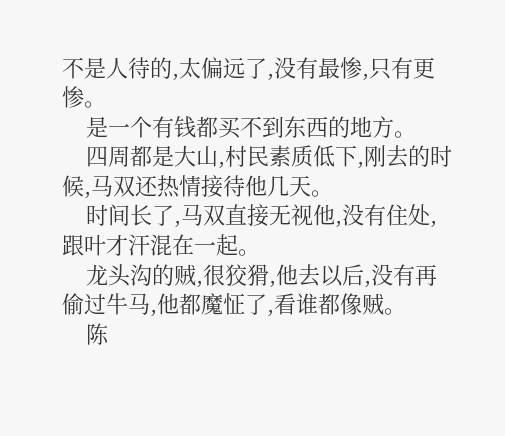不是人待的,太偏远了,没有最惨,只有更惨。
    是一个有钱都买不到东西的地方。
    四周都是大山,村民素质低下,刚去的时候,马双还热情接待他几天。
    时间长了,马双直接无视他,没有住处,跟叶才汗混在一起。
    龙头沟的贼,很狡猾,他去以后,没有再偷过牛马,他都魔怔了,看谁都像贼。
    陈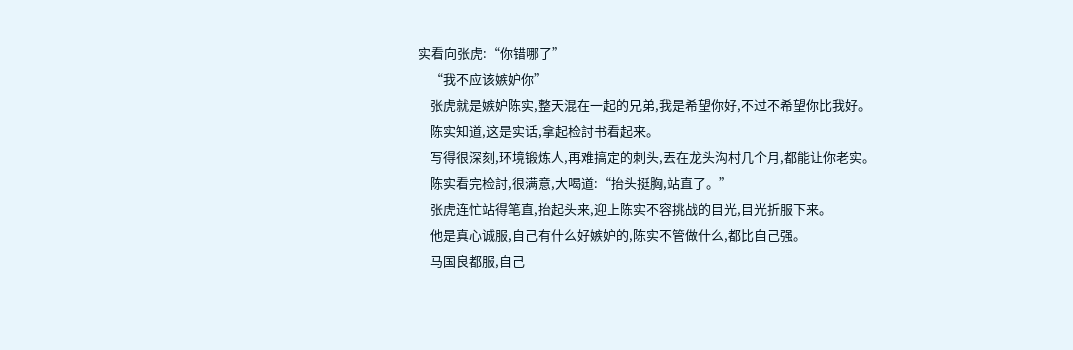实看向张虎:“你错哪了”
    “我不应该嫉妒你”
    张虎就是嫉妒陈实,整天混在一起的兄弟,我是希望你好,不过不希望你比我好。
    陈实知道,这是实话,拿起检討书看起来。
    写得很深刻,环境锻炼人,再难搞定的刺头,丟在龙头沟村几个月,都能让你老实。
    陈实看完检討,很满意,大喝道:“抬头挺胸,站直了。”
    张虎连忙站得笔直,抬起头来,迎上陈实不容挑战的目光,目光折服下来。
    他是真心诚服,自己有什么好嫉妒的,陈实不管做什么,都比自己强。
    马国良都服,自己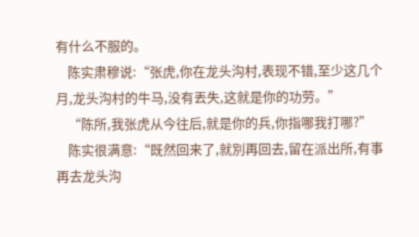有什么不服的。
    陈实肃穆说:“张虎,你在龙头沟村,表现不错,至少这几个月,龙头沟村的牛马,没有丟失,这就是你的功劳。”
    “陈所,我张虎从今往后,就是你的兵,你指哪我打哪?”
    陈实很满意:“既然回来了,就別再回去,留在派出所,有事再去龙头沟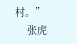村。”
    张虎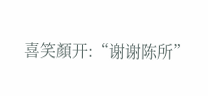喜笑顏开:“谢谢陈所”